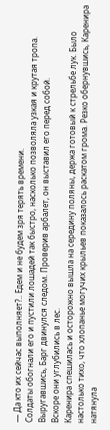— Да кто их сейчас выполняет?.. Едем и не будем зря терять времени.
Солдаты обогнали его и пустили лошадей так быстро, насколько позволяла узкая и крутая тропа. Выругавшись, Барг двинулся следом. Проверив арбалет, он выставил его перед собой.
Вскоре они углубились в лес.
Каренира спешилась и осторожно вышла на середину поляны, держа готовый к стрельбе лук. Было настолько тихо, что хлопанье могучих крыльев показалось раскатом грома. Резко обернувшись, Каренира натянула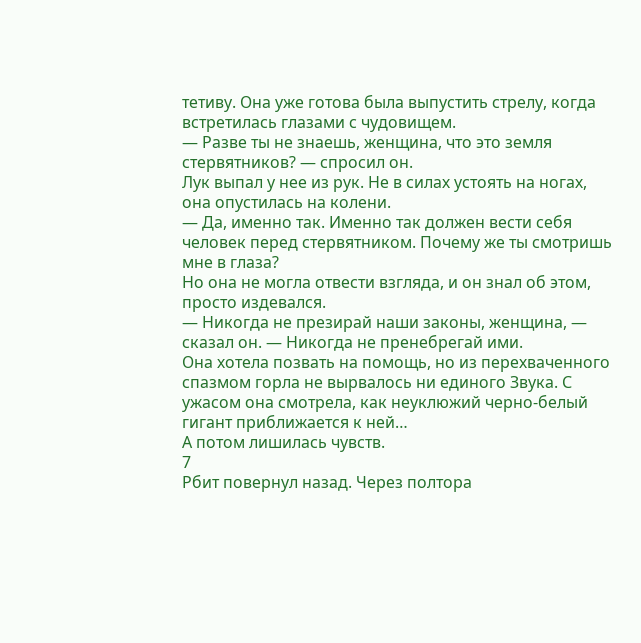тетиву. Она уже готова была выпустить стрелу, когда встретилась глазами с чудовищем.
— Разве ты не знаешь, женщина, что это земля стервятников? — спросил он.
Лук выпал у нее из рук. Не в силах устоять на ногах, она опустилась на колени.
— Да, именно так. Именно так должен вести себя человек перед стервятником. Почему же ты смотришь мне в глаза?
Но она не могла отвести взгляда, и он знал об этом, просто издевался.
— Никогда не презирай наши законы, женщина, — сказал он. — Никогда не пренебрегай ими.
Она хотела позвать на помощь, но из перехваченного спазмом горла не вырвалось ни единого Звука. С ужасом она смотрела, как неуклюжий черно-белый гигант приближается к ней…
А потом лишилась чувств.
7
Рбит повернул назад. Через полтора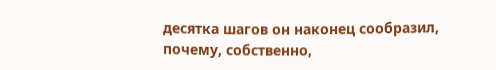десятка шагов он наконец сообразил, почему, собственно,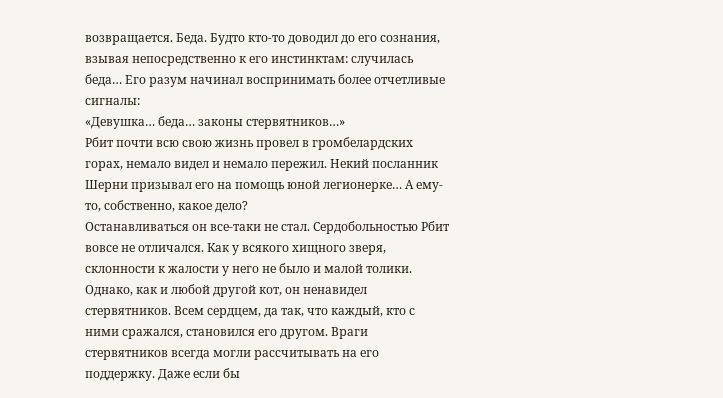возвращается. Беда. Будто кто-то доводил до его сознания, взывая непосредственно к его инстинктам: случилась беда… Его разум начинал воспринимать более отчетливые сигналы:
«Девушка… беда… законы стервятников…»
Рбит почти всю свою жизнь провел в громбелардских горах, немало видел и немало пережил. Некий посланник Шерни призывал его на помощь юной легионерке… А ему-то, собственно, какое дело?
Останавливаться он все-таки не стал. Сердобольностью Рбит вовсе не отличался. Как у всякого хищного зверя, склонности к жалости у него не было и малой толики. Однако, как и любой другой кот, он ненавидел стервятников. Всем сердцем, да так, что каждый, кто с ними сражался, становился его другом. Враги стервятников всегда могли рассчитывать на его поддержку. Даже если бы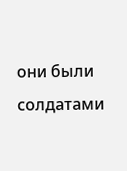они были солдатами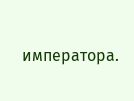императора.